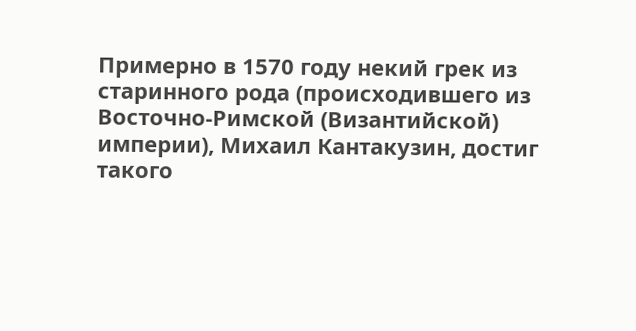Примерно в 1570 году некий грек из старинного рода (происходившего из Восточно-Римской (Византийской) империи), Михаил Кантакузин, достиг такого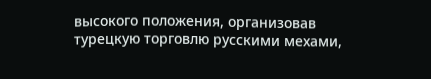высокого положения, организовав турецкую торговлю русскими мехами,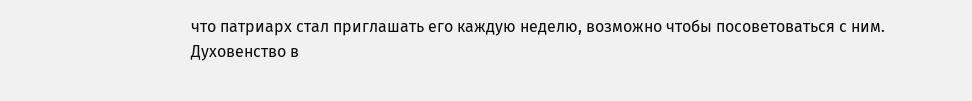что патриарх стал приглашать его каждую неделю, возможно чтобы посоветоваться с ним.
Духовенство в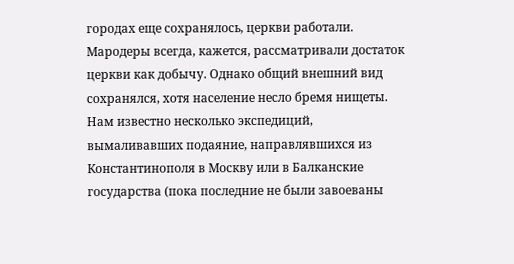городах еще сохранялось, церкви работали. Мародеры всегда, кажется, рассматривали достаток церкви как добычу. Однако общий внешний вид сохранялся, хотя население несло бремя нищеты. Нам известно несколько экспедиций, вымаливавших подаяние, направлявшихся из Константинополя в Москву или в Балканские государства (пока последние не были завоеваны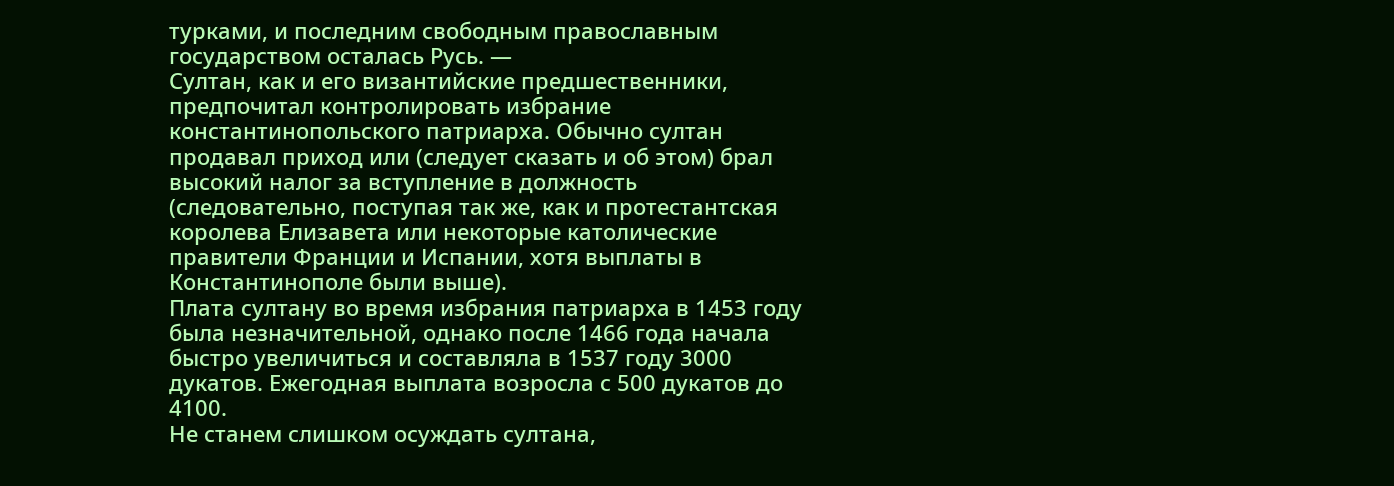турками, и последним свободным православным государством осталась Русь. —
Султан, как и его византийские предшественники, предпочитал контролировать избрание константинопольского патриарха. Обычно султан продавал приход или (следует сказать и об этом) брал высокий налог за вступление в должность (следовательно, поступая так же, как и протестантская королева Елизавета или некоторые католические правители Франции и Испании, хотя выплаты в Константинополе были выше).
Плата султану во время избрания патриарха в 1453 году была незначительной, однако после 1466 года начала быстро увеличиться и составляла в 1537 году 3000 дукатов. Ежегодная выплата возросла с 500 дукатов до 4100.
Не станем слишком осуждать султана,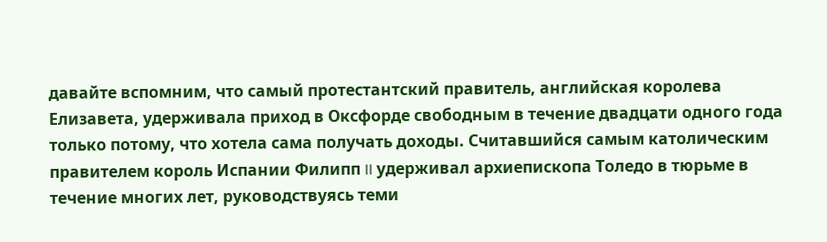давайте вспомним, что самый протестантский правитель, английская королева Елизавета, удерживала приход в Оксфорде свободным в течение двадцати одного года только потому, что хотела сама получать доходы. Считавшийся самым католическим правителем король Испании Филипп II удерживал архиепископа Толедо в тюрьме в течение многих лет, руководствуясь теми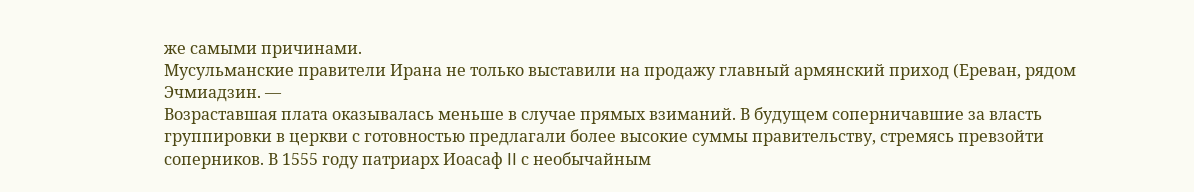же самыми причинами.
Мусульманские правители Ирана не только выставили на продажу главный армянский приход (Ереван, рядом Эчмиадзин. —
Возраставшая плата оказывалась меньше в случае прямых взиманий. В будущем соперничавшие за власть группировки в церкви с готовностью предлагали более высокие суммы правительству, стремясь превзойти соперников. В 1555 году патриарх Иоасаф II с необычайным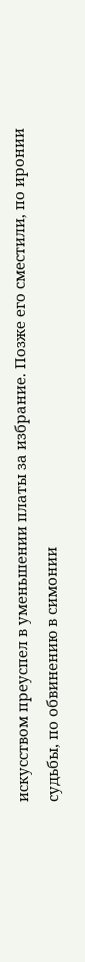искусством преуспел в уменьшении платы за избрание. Позже его сместили, по иронии судьбы, по обвинению в симонии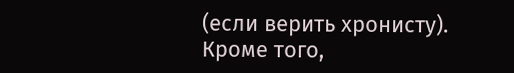(если верить хронисту).
Кроме того,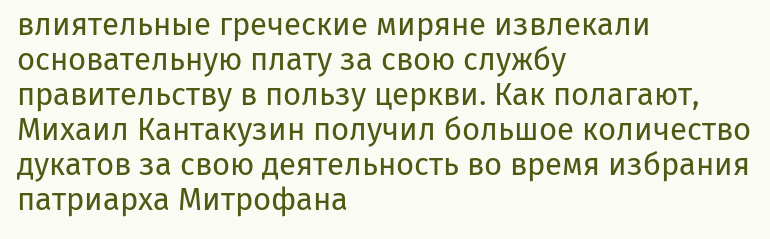влиятельные греческие миряне извлекали основательную плату за свою службу правительству в пользу церкви. Как полагают, Михаил Кантакузин получил большое количество дукатов за свою деятельность во время избрания патриарха Митрофана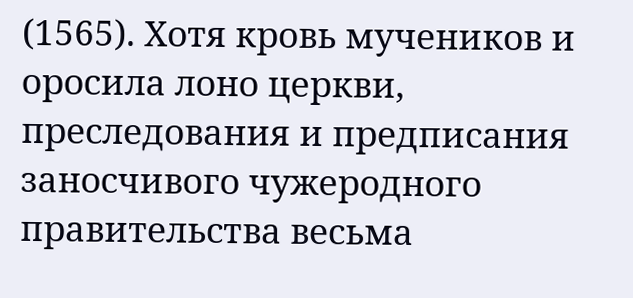(1565). Хотя кровь мучеников и оросила лоно церкви, преследования и предписания заносчивого чужеродного правительства весьма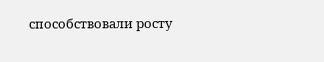способствовали росту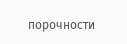порочности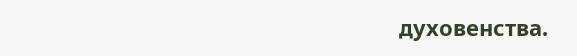духовенства.